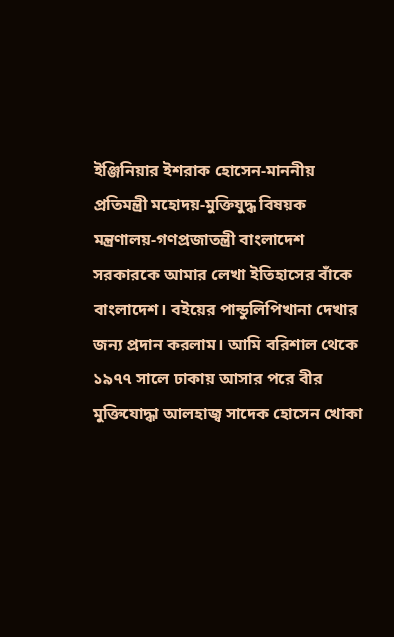ইঞ্জিনিয়ার ইশরাক হোসেন-মাননীয় প্রতিমন্ত্রী মহোদয়-মুক্তিযুদ্ধ বিষয়ক মন্ত্রণালয়-গণপ্রজাতন্ত্রী বাংলাদেশ সরকারকে আমার লেখা ইতিহাসের বাঁকে বাংলাদেশ। বইয়ের পান্ডুলিপিখানা দেখার জন্য প্রদান করলাম। আমি বরিশাল থেকে ১৯৭৭ সালে ঢাকায় আসার পরে বীর মুক্তিযোদ্ধা আলহাজ্ব সাদেক হোসেন খোকা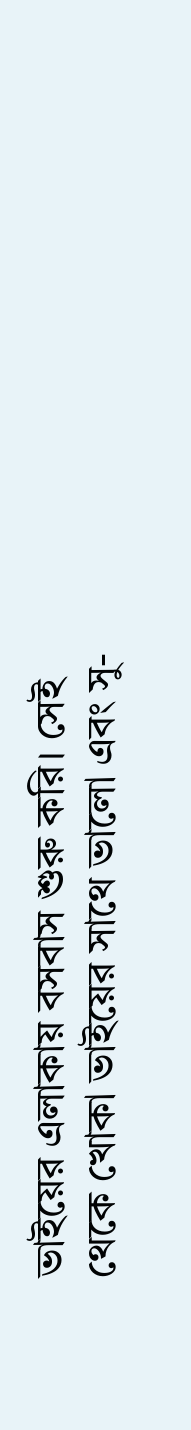ভাইয়ের এলাকায় বসবাস শুরু করি। সেই থেকে খোকা ভাইয়ের সাথে ভালো এবং সু-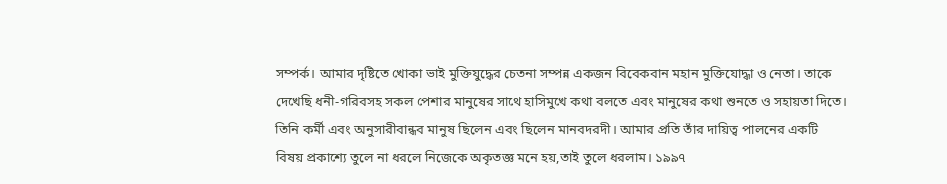সম্পর্ক। আমার দৃষ্টিতে খোকা ভাই মুক্তিযুদ্ধের চেতনা সম্পন্ন একজন বিবেকবান মহান মুক্তিযোদ্ধা ও নেতা। তাকে দেখেছি ধনী-গরিবসহ সকল পেশার মানুষের সাথে হাসিমুখে কথা বলতে এবং মানুষের কথা শুনতে ও সহায়তা দিতে। তিনি কর্মী এবং অনুসারীবান্ধব মানুষ ছিলেন এবং ছিলেন মানবদরদী। আমার প্রতি তাঁর দায়িত্ব পালনের একটি বিষয় প্রকাশ্যে তুলে না ধরলে নিজেকে অকৃতজ্ঞ মনে হয়,তাই তুলে ধরলাম। ১৯৯৭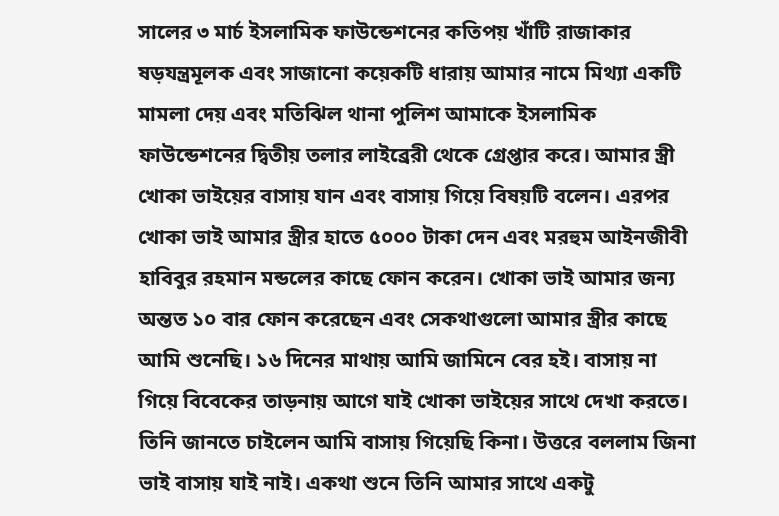সালের ৩ মার্চ ইসলামিক ফাউন্ডেশনের কতিপয় খাঁটি রাজাকার ষড়যন্ত্রমূলক এবং সাজানো কয়েকটি ধারায় আমার নামে মিথ্যা একটি মামলা দেয় এবং মতিঝিল থানা পুলিশ আমাকে ইসলামিক ফাউন্ডেশনের দ্বিতীয় তলার লাইব্রেরী থেকে গ্রেপ্তার করে। আমার স্ত্রী খোকা ভাইয়ের বাসায় যান এবং বাসায় গিয়ে বিষয়টি বলেন। এরপর খোকা ভাই আমার স্ত্রীর হাতে ৫০০০ টাকা দেন এবং মরহুম আইনজীবী হাবিবুর রহমান মন্ডলের কাছে ফোন করেন। খোকা ভাই আমার জন্য অন্তত ১০ বার ফোন করেছেন এবং সেকথাগুলো আমার স্ত্রীর কাছে আমি শুনেছি। ১৬ দিনের মাথায় আমি জামিনে বের হই। বাসায় না গিয়ে বিবেকের তাড়নায় আগে যাই খোকা ভাইয়ের সাথে দেখা করতে। তিনি জানতে চাইলেন আমি বাসায় গিয়েছি কিনা। উত্তরে বললাম জিনা ভাই বাসায় যাই নাই। একথা শুনে তিনি আমার সাথে একটু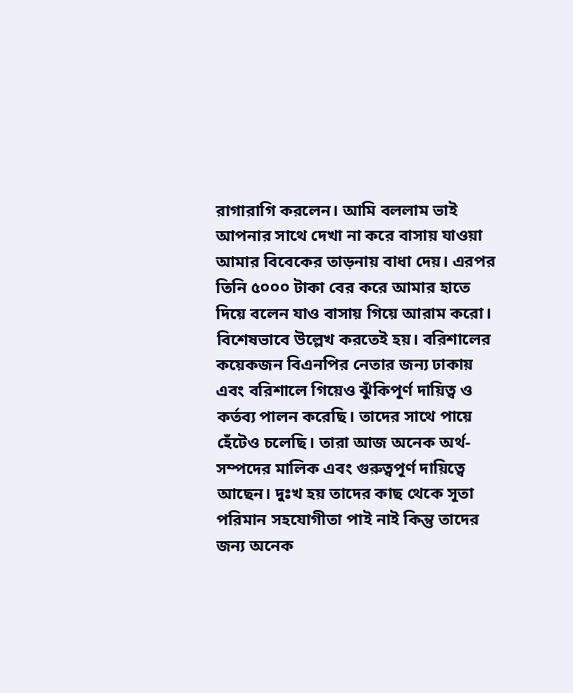রাগারাগি করলেন। আমি বললাম ভাই আপনার সাথে দেখা না করে বাসায় যাওয়া আমার বিবেকের তাড়নায় বাধা দেয়। এরপর তিনি ৫০০০ টাকা বের করে আমার হাতে দিয়ে বলেন যাও বাসায় গিয়ে আরাম করো। বিশেষভাবে উল্লেখ করতেই হয়। বরিশালের কয়েকজন বিএনপির নেতার জন্য ঢাকায় এবং বরিশালে গিয়েও ঝুঁকিপূর্ণ দায়িত্ব ও কর্তব্য পালন করেছি। তাদের সাথে পায়ে হেঁটেও চলেছি। তারা আজ অনেক অর্থ-সম্পদের মালিক এবং গুরুত্বপূর্ণ দায়িত্বে আছেন। দুঃখ হয় তাদের কাছ থেকে সূতা পরিমান সহযোগীতা পাই নাই কিন্তু তাদের জন্য অনেক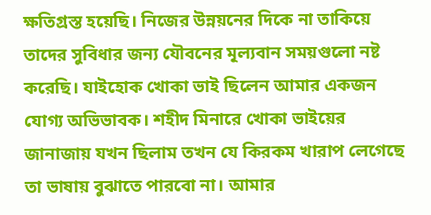ক্ষতিগ্রস্ত হয়েছি। নিজের উন্নয়নের দিকে না তাকিয়ে তাদের সুবিধার জন্য যৌবনের মূল্যবান সময়গুলো নষ্ট করেছি। যাইহোক খোকা ভাই ছিলেন আমার একজন যোগ্য অভিভাবক। শহীদ মিনারে খোকা ভাইয়ের জানাজায় যখন ছিলাম তখন যে কিরকম খারাপ লেগেছে তা ভাষায় বুঝাতে পারবো না। আমার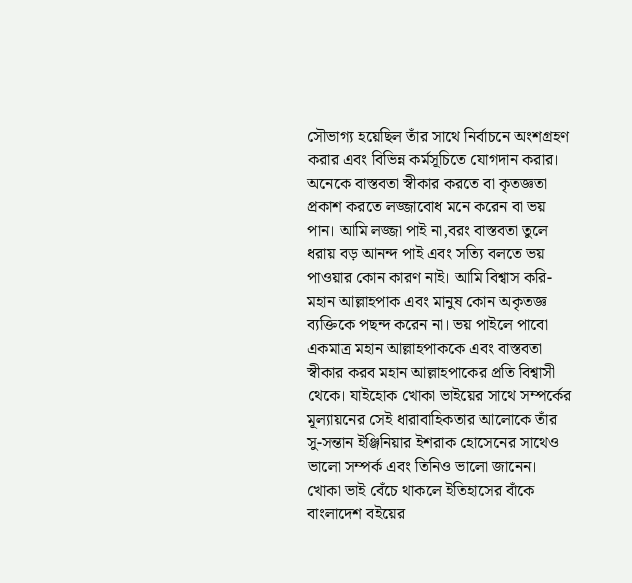সৌভাগ্য হয়েছিল তাঁর সাথে নির্বাচনে অংশগ্রহণ করার এবং বিভিন্ন কর্মসূচিতে যোগদান করার। অনেকে বাস্তবতা স্বীকার করতে বা কৃতজ্ঞতা প্রকাশ করতে লজ্জাবোধ মনে করেন বা ভয় পান। আমি লজ্জা পাই না,বরং বাস্তবতা তুলে ধরায় বড় আনন্দ পাই এবং সত্যি বলতে ভয় পাওয়ার কোন কারণ নাই। আমি বিশ্বাস করি-মহান আল্লাহপাক এবং মানুষ কোন অকৃতজ্ঞ ব্যক্তিকে পছন্দ করেন না। ভয় পাইলে পাবো একমাত্র মহান আল্লাহপাককে এবং বাস্তবতা স্বীকার করব মহান আল্লাহপাকের প্রতি বিশ্বাসী থেকে। যাইহোক খোকা ভাইয়ের সাথে সম্পর্কের মূল্যায়নের সেই ধারাবাহিকতার আলোকে তাঁর সু-সন্তান ইঞ্জিনিয়ার ইশরাক হোসেনের সাথেও ভালো সম্পর্ক এবং তিনিও ভালো জানেন। খোকা ভাই বেঁচে থাকলে ইতিহাসের বাঁকে বাংলাদেশ বইয়ের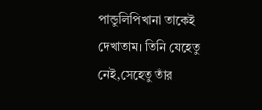পান্ডুলিপিখানা তাকেই দেখাতাম। তিনি যেহেতু নেই,সেহেতু তাঁর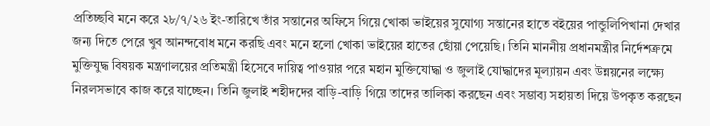প্রতিচ্ছবি মনে করে ২৮/৭/২৬ ইং-তারিখে তাঁর সন্তানের অফিসে গিয়ে খোকা ভাইয়ের সুযোগ্য সন্তানের হাতে বইয়ের পান্ডুলিপিখানা দেখার জন্য দিতে পেরে খুব আনন্দবোধ মনে করছি এবং মনে হলো খোকা ভাইয়ের হাতের ছোঁয়া পেয়েছি। তিনি মাননীয় প্রধানমন্ত্রীর নির্দেশক্রমে মুক্তিযুদ্ধ বিষয়ক মন্ত্রণালয়ের প্রতিমন্ত্রী হিসেবে দায়িত্ব পাওয়ার পরে মহান মুক্তিযোদ্ধা ও জুলাই যোদ্ধাদের মূল্যায়ন এবং উন্নয়নের লক্ষ্যে নিরলসভাবে কাজ করে যাচ্ছেন। তিনি জুলাই শহীদদের বাড়ি-বাড়ি গিয়ে তাদের তালিকা করছেন এবং সম্ভাব্য সহায়তা দিয়ে উপকৃত করছেন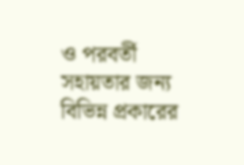ও পরবর্তী সহায়তার জন্য বিভিন্ন প্রকারের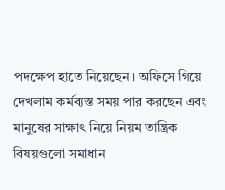পদক্ষেপ হাতে নিয়েছেন। অফিসে গিয়ে দেখলাম কর্মব্যস্ত সময় পার করছেন এবং মানুষের সাক্ষাৎ নিয়ে নিয়ম তান্ত্রিক বিষয়গুলো সমাধান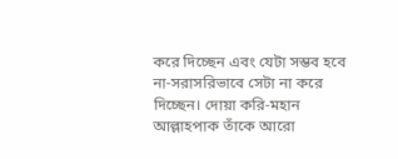করে দিচ্ছেন এবং যেটা সম্ভব হবে না-সরাসরিভাবে সেটা না করে দিচ্ছেন। দোয়া করি-মহান আল্লাহপাক তাঁকে আরো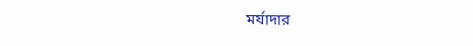মর্যাদার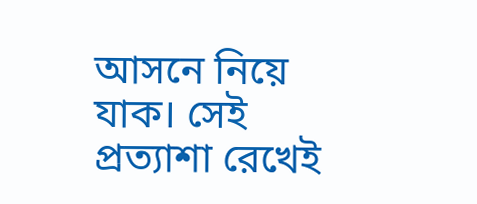আসনে নিয়ে যাক। সেই প্রত্যাশা রেখেই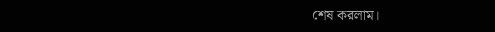শেষ করলাম।